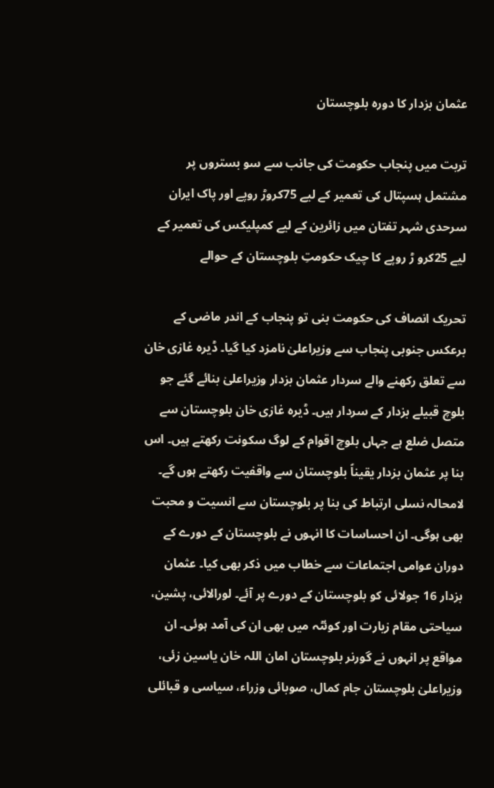عثمان بزدار کا دورہ بلوچستان

تربت میں پنجاب حکومت کی جانب سے سو بستروں پر مشتمل ہسپتال کی تعمیر کے لیے 75کروڑ روپے اور پاک ایران سرحدی شہر تفتان میں زائرین کے لیے کمپلیکس کی تعمیر کے لیے 25کرو ڑ روپے کا چیک حکومتِ بلوچستان کے حوالے

تحریک انصاف کی حکومت بنی تو پنجاب کے اندر ماضی کے برعکس جنوبی پنجاب سے وزیراعلیٰ نامزد کیا گیا۔ ڈیرہ غازی خان سے تعلق رکھنے والے سردار عثمان بزدار وزیراعلیٰ بنائے گئے جو بلوچ قبیلے بزدار کے سردار ہیں۔ ڈیرہ غازی خان بلوچستان سے متصل ضلع ہے جہاں بلوچ اقوام کے لوگ سکونت رکھتے ہیں۔ اس بنا پر عثمان بزدار یقیناً بلوچستان سے واقفیت رکھتے ہوں گے۔ لامحالہ نسلی ارتباط کی بنا پر بلوچستان سے انسیت و محبت بھی ہوگی۔ ان احساسات کا انہوں نے بلوچستان کے دورے کے دوران عوامی اجتماعات سے خطاب میں ذکر بھی کیا۔ عثمان بزدار 16 جولائی کو بلوچستان کے دورے پر آئے۔ لورالائی، پشین، سیاحتی مقام زیارت اور کوئٹہ میں بھی ان کی آمد ہوئی۔ ان مواقع پر انہوں نے گورنر بلوچستان امان اللہ خان یاسین زئی، وزیراعلیٰ بلوچستان جام کمال، صوبائی وزراء، سیاسی و قبائلی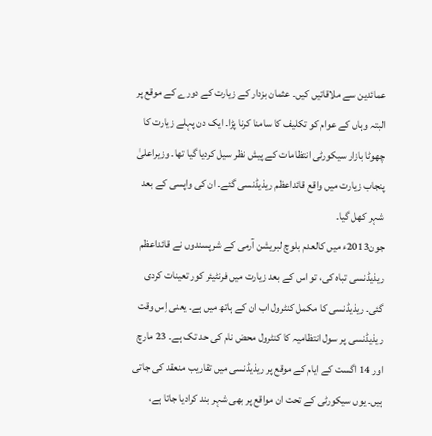عمائدین سے ملاقاتیں کیں۔ عثمان بزدار کے زیارت کے دورے کے موقع پر البتہ وہاں کے عوام کو تکلیف کا سامنا کرنا پڑا۔ ایک دن پہلے زیارت کا چھوٹا بازار سیکورٹی انتظامات کے پیش نظر سیل کردیا گیا تھا۔ وزیراعلیٰ پنجاب زیارت میں واقع قائداعظم ریذیڈنسی گئے۔ ان کی واپسی کے بعد شہر کھل گیا۔
جون2013ء میں کالعدم بلوچ لبریشن آرمی کے شرپسندوں نے قائداعظم ریذیڈنسی تباہ کی، تو اس کے بعد زیارت میں فرنٹیئر کور تعینات کردی گئی۔ ریذیڈنسی کا مکمل کنٹرول اب ان کے ہاتھ میں ہے۔ یعنی اِس وقت ریذیڈنسی پر سول انتظامیہ کا کنٹرول محض نام کی حد تک ہے۔ 23 مارچ اور 14 اگست کے ایام کے موقع پر ریذیڈنسی میں تقاریب منعقد کی جاتی ہیں۔ یوں سیکورٹی کے تحت ان مواقع پر بھی شہر بند کرادیا جاتا ہے،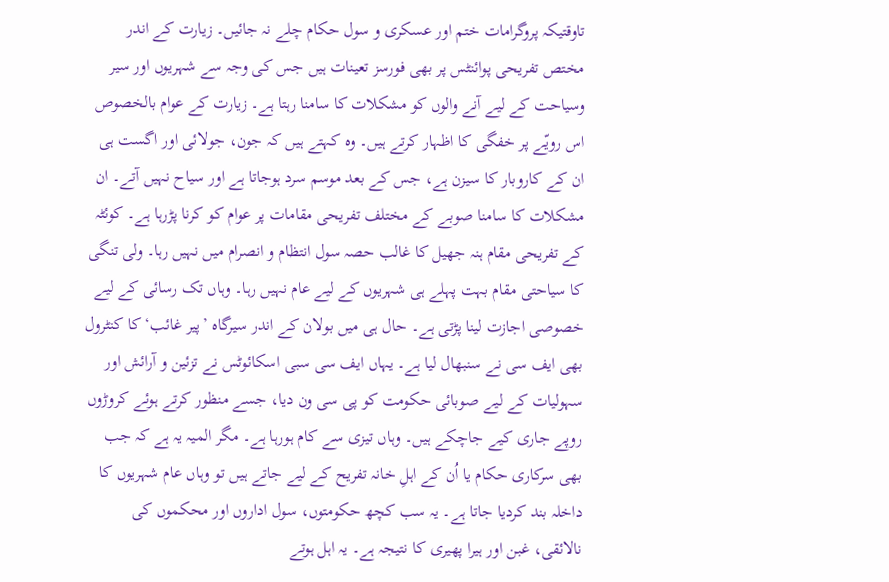تاوقتیکہ پروگرامات ختم اور عسکری و سول حکام چلے نہ جائیں۔ زیارت کے اندر مختص تفریحی پوائنٹس پر بھی فورسز تعینات ہیں جس کی وجہ سے شہریوں اور سیر وسیاحت کے لیے آنے والوں کو مشکلات کا سامنا رہتا ہے۔ زیارت کے عوام بالخصوص اس رویّے پر خفگی کا اظہار کرتے ہیں۔ وہ کہتے ہیں کہ جون، جولائی اور اگست ہی ان کے کاروبار کا سیزن ہے، جس کے بعد موسم سرد ہوجاتا ہے اور سیاح نہیں آتے۔ ان مشکلات کا سامنا صوبے کے مختلف تفریحی مقامات پر عوام کو کرنا پڑرہا ہے۔ کوئٹہ کے تفریحی مقام ہنہ جھیل کا غالب حصہ سول انتظام و انصرام میں نہیں رہا۔ ولی تنگی کا سیاحتی مقام بہت پہلے ہی شہریوں کے لیے عام نہیں رہا۔ وہاں تک رسائی کے لیے خصوصی اجازت لینا پڑتی ہے۔ حال ہی میں بولان کے اندر سیرگاہ ’پیر غائب‘ کا کنٹرول بھی ایف سی نے سنبھال لیا ہے۔ یہاں ایف سی سبی اسکائوٹس نے تزئین و آرائش اور سہولیات کے لیے صوبائی حکومت کو پی سی ون دیا، جسے منظور کرتے ہوئے کروڑوں روپے جاری کیے جاچکے ہیں۔ وہاں تیزی سے کام ہورہا ہے۔ مگر المیہ یہ ہے کہ جب بھی سرکاری حکام یا اُن کے اہلِ خانہ تفریح کے لیے جاتے ہیں تو وہاں عام شہریوں کا داخلہ بند کردیا جاتا ہے۔ یہ سب کچھ حکومتوں، سول اداروں اور محکموں کی نالائقی، غبن اور ہیرا پھیری کا نتیجہ ہے۔ یہ اہل ہوتے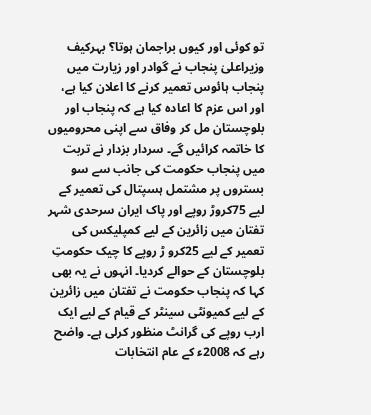تو کوئی اور کیوں براجمان ہوتا؟ بہرکیف وزیراعلیٰ پنجاب نے گوادر اور زیارت میں پنجاب ہائوس تعمیر کرنے کا اعلان کیا ہے، اور اس عزم کا اعادہ کیا ہے کہ پنجاب اور بلوچستان مل کر وفاق سے اپنی محرومیوں کا خاتمہ کرائیں گے۔ سردار بزدار نے تربت میں پنجاب حکومت کی جانب سے سو بستروں پر مشتمل ہسپتال کی تعمیر کے لیے 75کروڑ روپے اور پاک ایران سرحدی شہر تفتان میں زائرین کے لیے کمپلیکس کی تعمیر کے لیے 25کرو ڑ روپے کا چیک حکومتِ بلوچستان کے حوالے کردیا۔ انہوں نے یہ بھی کہا کہ پنجاب حکومت نے تفتان میں زائرین کے لیے کمیونٹی سینٹر کے قیام کے لیے ایک ارب روپے کی گرانٹ منظور کرلی ہے۔ واضح رہے کہ 2008ء کے عام انتخابات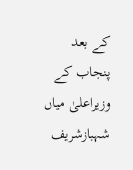کے بعد پنجاب کے وزیراعلیٰ میاں شہبازشریف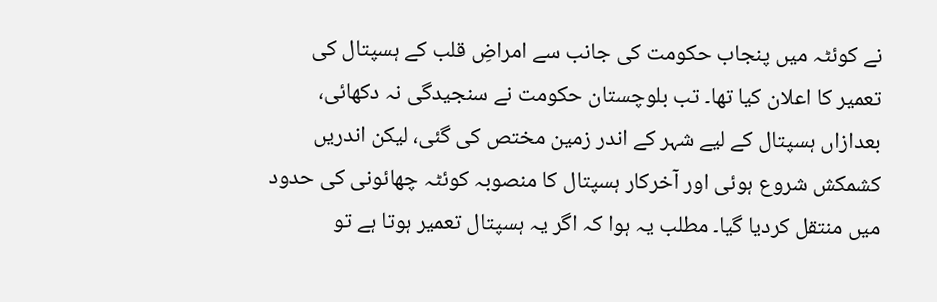نے کوئٹہ میں پنجاب حکومت کی جانب سے امراضِ قلب کے ہسپتال کی تعمیر کا اعلان کیا تھا۔ تب بلوچستان حکومت نے سنجیدگی نہ دکھائی، بعدازاں ہسپتال کے لیے شہر کے اندر زمین مختص کی گئی، لیکن اندریں کشمکش شروع ہوئی اور آخرکار ہسپتال کا منصوبہ کوئٹہ چھائونی کی حدود میں منتقل کردیا گیا۔ مطلب یہ ہوا کہ اگر یہ ہسپتال تعمیر ہوتا ہے تو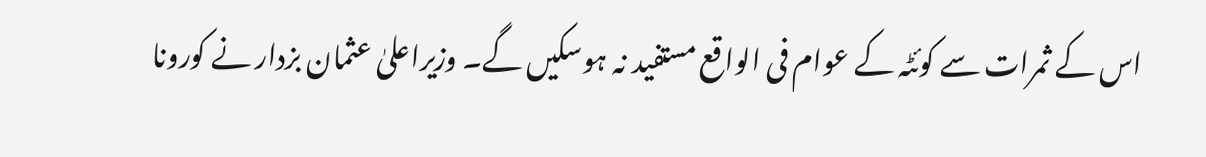اس کے ثمرات سے کوئٹہ کے عوام فی الواقع مستفید نہ ہوسکیں گے۔ وزیراعلیٰ عثمان بزدار نے کورونا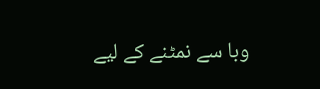وبا سے نمٹنے کے لیے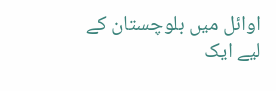اوائل میں بلوچستان کے لیے ایک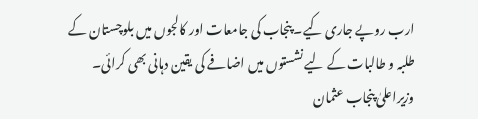ارب روپے جاری کیے۔ پنجاب کی جامعات اور کالجوں میں بلوچستان کے طلبہ و طالبات کے لیے نشستوں میں اضافے کی یقین دہانی بھی کرائی۔ وزیراعلیٰ پنجاب عثمان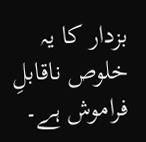بزدار کا یہ خلوص ناقابلِ فراموش ہے۔